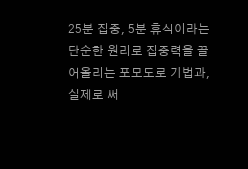25분 집중, 5분 휴식이라는 단순한 원리로 집중력을 끌어올리는 포모도로 기법과, 실제로 써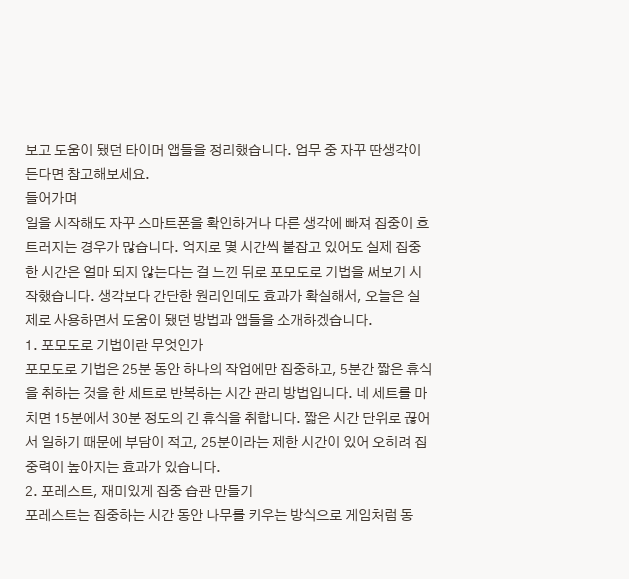보고 도움이 됐던 타이머 앱들을 정리했습니다. 업무 중 자꾸 딴생각이 든다면 참고해보세요.
들어가며
일을 시작해도 자꾸 스마트폰을 확인하거나 다른 생각에 빠져 집중이 흐트러지는 경우가 많습니다. 억지로 몇 시간씩 붙잡고 있어도 실제 집중한 시간은 얼마 되지 않는다는 걸 느낀 뒤로 포모도로 기법을 써보기 시작했습니다. 생각보다 간단한 원리인데도 효과가 확실해서, 오늘은 실제로 사용하면서 도움이 됐던 방법과 앱들을 소개하겠습니다.
1. 포모도로 기법이란 무엇인가
포모도로 기법은 25분 동안 하나의 작업에만 집중하고, 5분간 짧은 휴식을 취하는 것을 한 세트로 반복하는 시간 관리 방법입니다. 네 세트를 마치면 15분에서 30분 정도의 긴 휴식을 취합니다. 짧은 시간 단위로 끊어서 일하기 때문에 부담이 적고, 25분이라는 제한 시간이 있어 오히려 집중력이 높아지는 효과가 있습니다.
2. 포레스트, 재미있게 집중 습관 만들기
포레스트는 집중하는 시간 동안 나무를 키우는 방식으로 게임처럼 동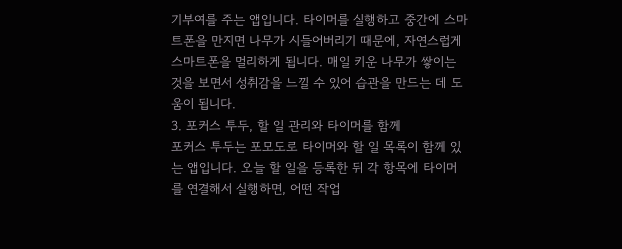기부여를 주는 앱입니다. 타이머를 실행하고 중간에 스마트폰을 만지면 나무가 시들어버리기 때문에, 자연스럽게 스마트폰을 멀리하게 됩니다. 매일 키운 나무가 쌓이는 것을 보면서 성취감을 느낄 수 있어 습관을 만드는 데 도움이 됩니다.
3. 포커스 투두, 할 일 관리와 타이머를 함께
포커스 투두는 포모도로 타이머와 할 일 목록이 함께 있는 앱입니다. 오늘 할 일을 등록한 뒤 각 항목에 타이머를 연결해서 실행하면, 어떤 작업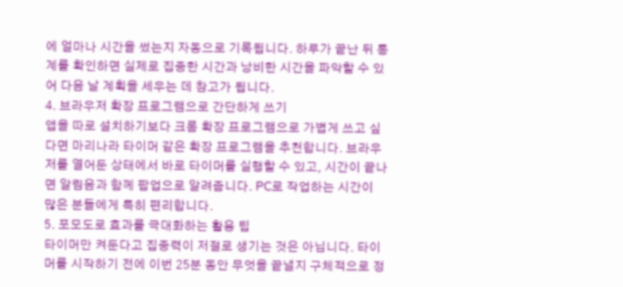에 얼마나 시간을 썼는지 자동으로 기록됩니다. 하루가 끝난 뒤 통계를 확인하면 실제로 집중한 시간과 낭비한 시간을 파악할 수 있어 다음 날 계획을 세우는 데 참고가 됩니다.
4. 브라우저 확장 프로그램으로 간단하게 쓰기
앱을 따로 설치하기보다 크롬 확장 프로그램으로 가볍게 쓰고 싶다면 마리나라 타이머 같은 확장 프로그램을 추천합니다. 브라우저를 열어둔 상태에서 바로 타이머를 실행할 수 있고, 시간이 끝나면 알림음과 함께 팝업으로 알려줍니다. PC로 작업하는 시간이 많은 분들에게 특히 편리합니다.
5. 포모도로 효과를 극대화하는 활용 팁
타이머만 켜둔다고 집중력이 저절로 생기는 것은 아닙니다. 타이머를 시작하기 전에 이번 25분 동안 무엇을 끝낼지 구체적으로 정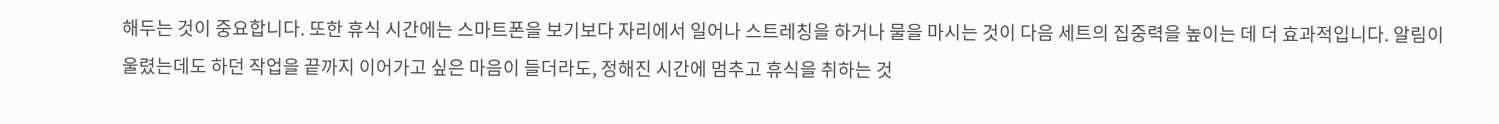해두는 것이 중요합니다. 또한 휴식 시간에는 스마트폰을 보기보다 자리에서 일어나 스트레칭을 하거나 물을 마시는 것이 다음 세트의 집중력을 높이는 데 더 효과적입니다. 알림이 울렸는데도 하던 작업을 끝까지 이어가고 싶은 마음이 들더라도, 정해진 시간에 멈추고 휴식을 취하는 것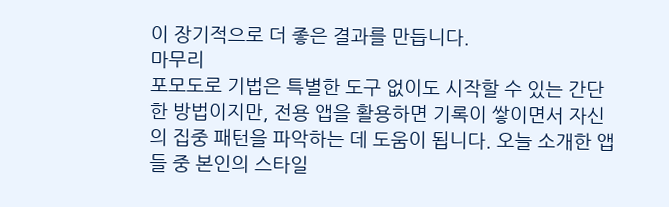이 장기적으로 더 좋은 결과를 만듭니다.
마무리
포모도로 기법은 특별한 도구 없이도 시작할 수 있는 간단한 방법이지만, 전용 앱을 활용하면 기록이 쌓이면서 자신의 집중 패턴을 파악하는 데 도움이 됩니다. 오늘 소개한 앱들 중 본인의 스타일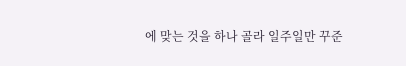에 맞는 것을 하나 골라 일주일만 꾸준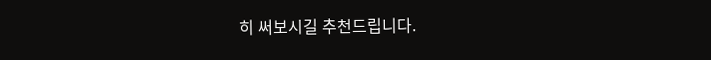히 써보시길 추천드립니다.